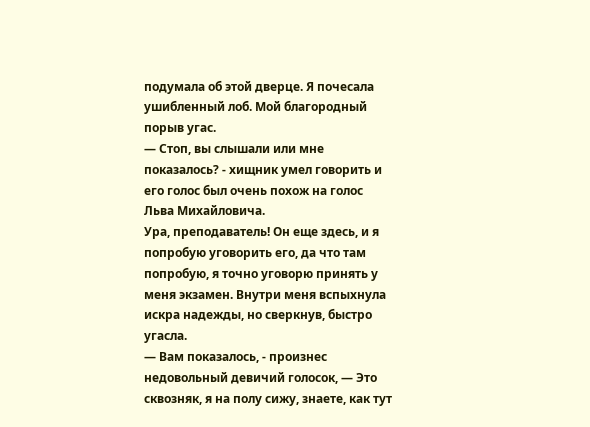подумала об этой дверце. Я почесала ушибленный лоб. Мой благородный порыв угас.
— Стоп, вы слышали или мне показалось? - хищник умел говорить и его голос был очень похож на голос Льва Михайловича.
Ура, преподаватель! Он еще здесь, и я попробую уговорить его, да что там попробую, я точно уговорю принять у меня экзамен. Внутри меня вспыхнула искра надежды, но сверкнув, быстро угасла.
— Вам показалось, - произнес недовольный девичий голосок, — Это сквозняк, я на полу сижу, знаете, как тут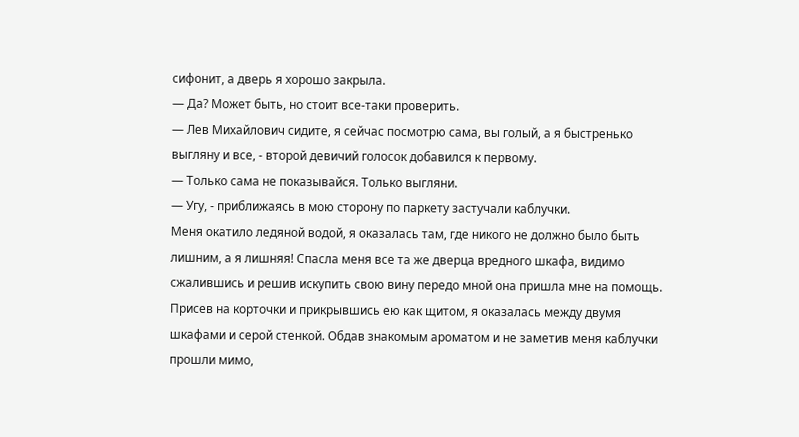сифонит, а дверь я хорошо закрыла.
— Да? Может быть, но стоит все-таки проверить.
— Лев Михайлович сидите, я сейчас посмотрю сама, вы голый, а я быстренько выгляну и все, - второй девичий голосок добавился к первому.
— Только сама не показывайся. Только выгляни.
— Угу, - приближаясь в мою сторону по паркету застучали каблучки.
Меня окатило ледяной водой, я оказалась там, где никого не должно было быть лишним, а я лишняя! Спасла меня все та же дверца вредного шкафа, видимо сжалившись и решив искупить свою вину передо мной она пришла мне на помощь. Присев на корточки и прикрывшись ею как щитом, я оказалась между двумя шкафами и серой стенкой. Обдав знакомым ароматом и не заметив меня каблучки прошли мимо,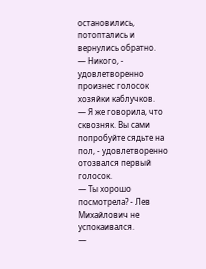остановились, потоптались и вернулись обратно.
— Никого, - удовлетворенно произнес голосок хозяйки каблучков.
— Я же говорила, что сквозняк. Вы сами попробуйте сядьте на пол, - удовлетворенно отозвался первый голосок.
— Ты хорошо посмотрела? - Лев Михайлович не успокаивался.
—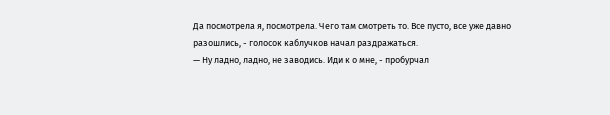Да посмотрела я, посмотрела. Чего там смотреть то. Все пусто, все уже давно разошлись, - голосок каблучков начал раздражаться.
— Ну ладно, ладно, не заводись. Иди к о мне, - пробурчал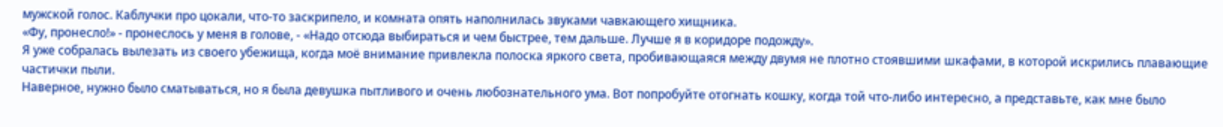мужской голос. Каблучки про цокали, что-то заскрипело, и комната опять наполнилась звуками чавкающего хищника.
«Фу, пронесло!» - пронеслось у меня в голове, - «Надо отсюда выбираться и чем быстрее, тем дальше. Лучше я в коридоре подожду».
Я уже собралась вылезать из своего убежища, когда моё внимание привлекла полоска яркого света, пробивающаяся между двумя не плотно стоявшими шкафами, в которой искрились плавающие частички пыли.
Наверное, нужно было сматываться, но я была девушка пытливого и очень любознательного ума. Вот попробуйте отогнать кошку, когда той что-либо интересно, а представьте, как мне было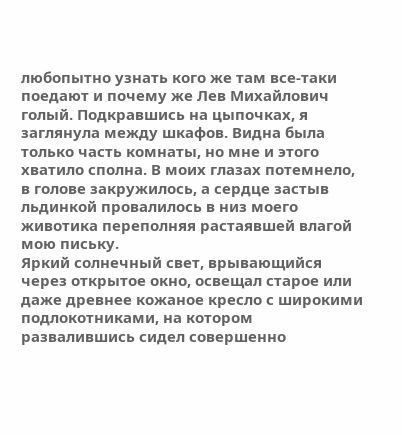любопытно узнать кого же там все-таки поедают и почему же Лев Михайлович голый. Подкравшись на цыпочках, я заглянула между шкафов. Видна была только часть комнаты, но мне и этого хватило сполна. В моих глазах потемнело, в голове закружилось, а сердце застыв льдинкой провалилось в низ моего животика переполняя растаявшей влагой мою письку.
Яркий солнечный свет, врывающийся через открытое окно, освещал старое или даже древнее кожаное кресло с широкими подлокотниками, на котором развалившись сидел совершенно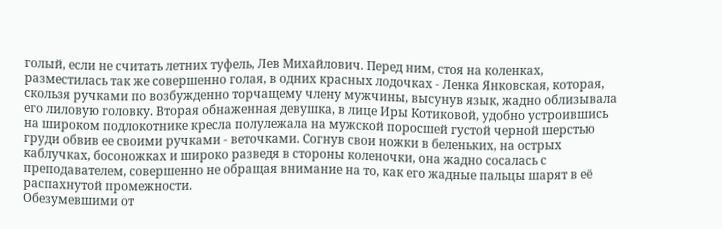голый, если не считать летних туфель, Лев Михайлович. Перед ним, стоя на коленках, разместилась так же совершенно голая, в одних красных лодочках - Ленка Янковская, которая, скользя ручками по возбужденно торчащему члену мужчины, высунув язык, жадно облизывала его лиловую головку. Вторая обнаженная девушка, в лице Иры Котиковой, удобно устроившись на широком подлокотнике кресла полулежала на мужской поросшей густой черной шерстью груди обвив ее своими ручками - веточками. Согнув свои ножки в беленьких, на острых каблучках, босоножках и широко разведя в стороны коленочки, она жадно сосалась с преподавателем, совершенно не обращая внимание на то, как его жадные пальцы шарят в её распахнутой промежности.
Обезумевшими от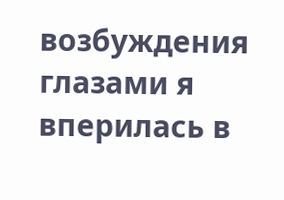возбуждения глазами я вперилась в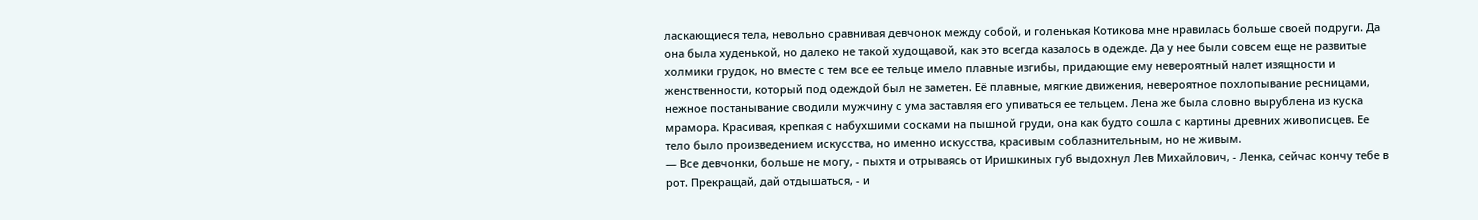ласкающиеся тела, невольно сравнивая девчонок между собой, и голенькая Котикова мне нравилась больше своей подруги. Да она была худенькой, но далеко не такой худощавой, как это всегда казалось в одежде. Да у нее были совсем еще не развитые холмики грудок, но вместе с тем все ее тельце имело плавные изгибы, придающие ему невероятный налет изящности и женственности, который под одеждой был не заметен. Её плавные, мягкие движения, невероятное похлопывание ресницами, нежное постанывание сводили мужчину с ума заставляя его упиваться ее тельцем. Лена же была словно вырублена из куска мрамора. Красивая, крепкая с набухшими сосками на пышной груди, она как будто сошла с картины древних живописцев. Ее тело было произведением искусства, но именно искусства, красивым соблазнительным, но не живым.
— Все девчонки, больше не могу, - пыхтя и отрываясь от Иришкиных губ выдохнул Лев Михайлович, - Ленка, сейчас кончу тебе в рот. Прекращай, дай отдышаться, - и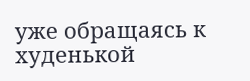уже обращаясь к худенькой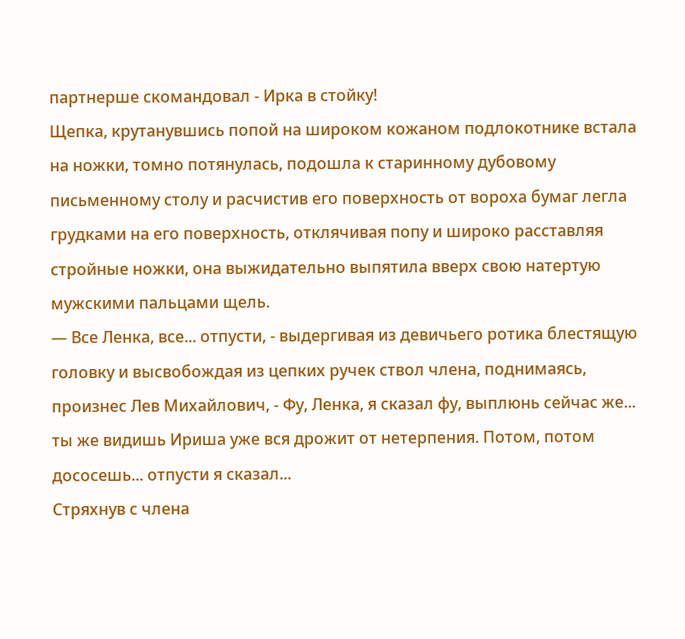партнерше скомандовал - Ирка в стойку!
Щепка, крутанувшись попой на широком кожаном подлокотнике встала на ножки, томно потянулась, подошла к старинному дубовому письменному столу и расчистив его поверхность от вороха бумаг легла грудками на его поверхность, отклячивая попу и широко расставляя стройные ножки, она выжидательно выпятила вверх свою натертую мужскими пальцами щель.
— Все Ленка, все... отпусти, - выдергивая из девичьего ротика блестящую головку и высвобождая из цепких ручек ствол члена, поднимаясь, произнес Лев Михайлович, - Фу, Ленка, я сказал фу, выплюнь сейчас же... ты же видишь Ириша уже вся дрожит от нетерпения. Потом, потом дососешь... отпусти я сказал...
Стряхнув с члена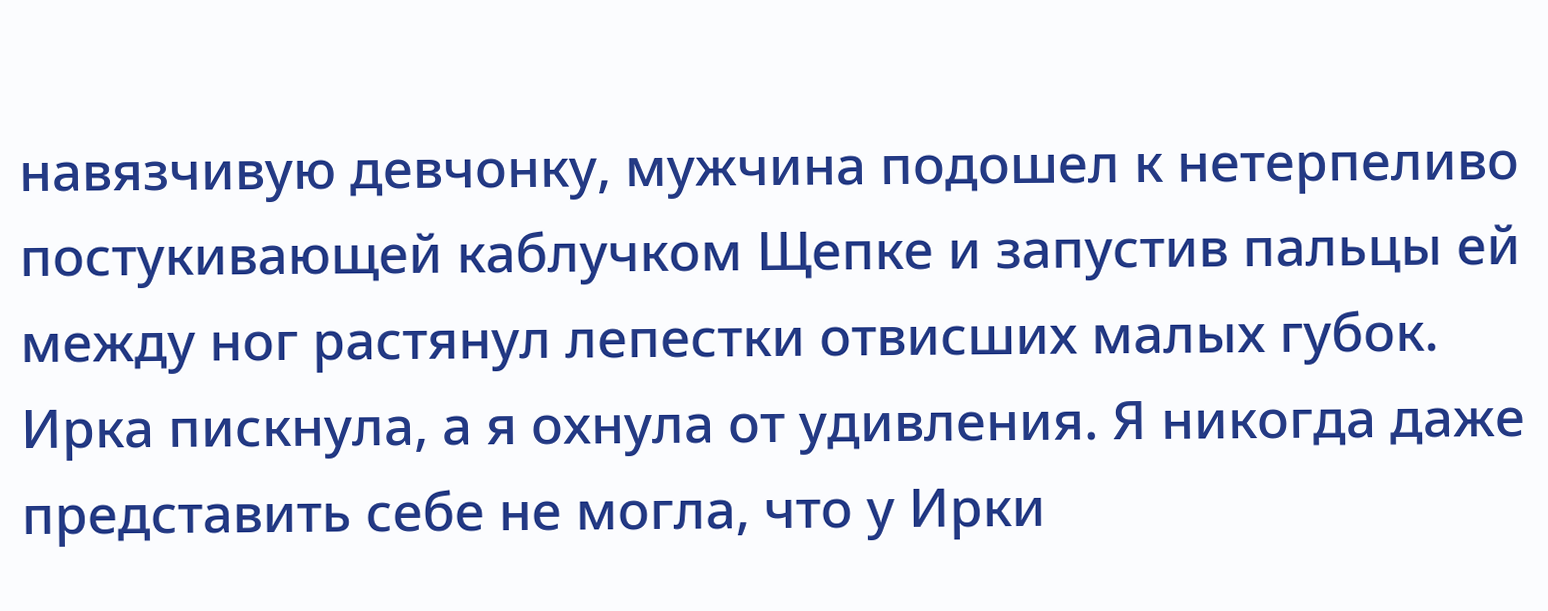навязчивую девчонку, мужчина подошел к нетерпеливо постукивающей каблучком Щепке и запустив пальцы ей между ног растянул лепестки отвисших малых губок. Ирка пискнула, а я охнула от удивления. Я никогда даже представить себе не могла, что у Ирки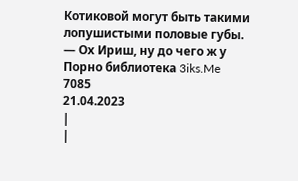Котиковой могут быть такими лопушистыми половые губы.
— Ох Ириш, ну до чего ж у
Порно библиотека 3iks.Me
7085
21.04.2023
|
|